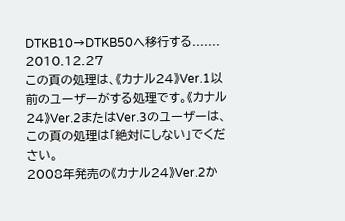DTKB10→DTKB50へ移行する....... 2010.12.27
この頁の処理は、《カナル24》Ver.1以前のユーザーがする処理です。《カナル24》Ver.2またはVer.3のユーザーは、この頁の処理は「絶対にしない」でください。
2008年発売の《カナル24》Ver.2か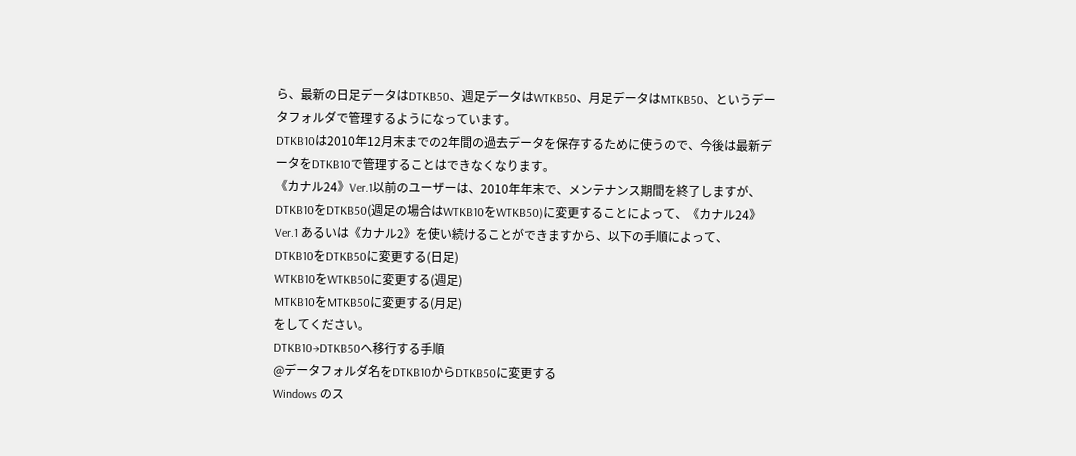ら、最新の日足データはDTKB50、週足データはWTKB50、月足データはMTKB50、というデータフォルダで管理するようになっています。
DTKB10は2010年12月末までの2年間の過去データを保存するために使うので、今後は最新データをDTKB10で管理することはできなくなります。
《カナル24》Ver.1以前のユーザーは、2010年年末で、メンテナンス期間を終了しますが、DTKB10をDTKB50(週足の場合はWTKB10をWTKB50)に変更することによって、《カナル24》Ver.1 あるいは《カナル2》を使い続けることができますから、以下の手順によって、
DTKB10をDTKB50に変更する(日足)
WTKB10をWTKB50に変更する(週足)
MTKB10をMTKB50に変更する(月足)
をしてください。
DTKB10→DTKB50へ移行する手順
@データフォルダ名をDTKB10からDTKB50に変更する
Windows のス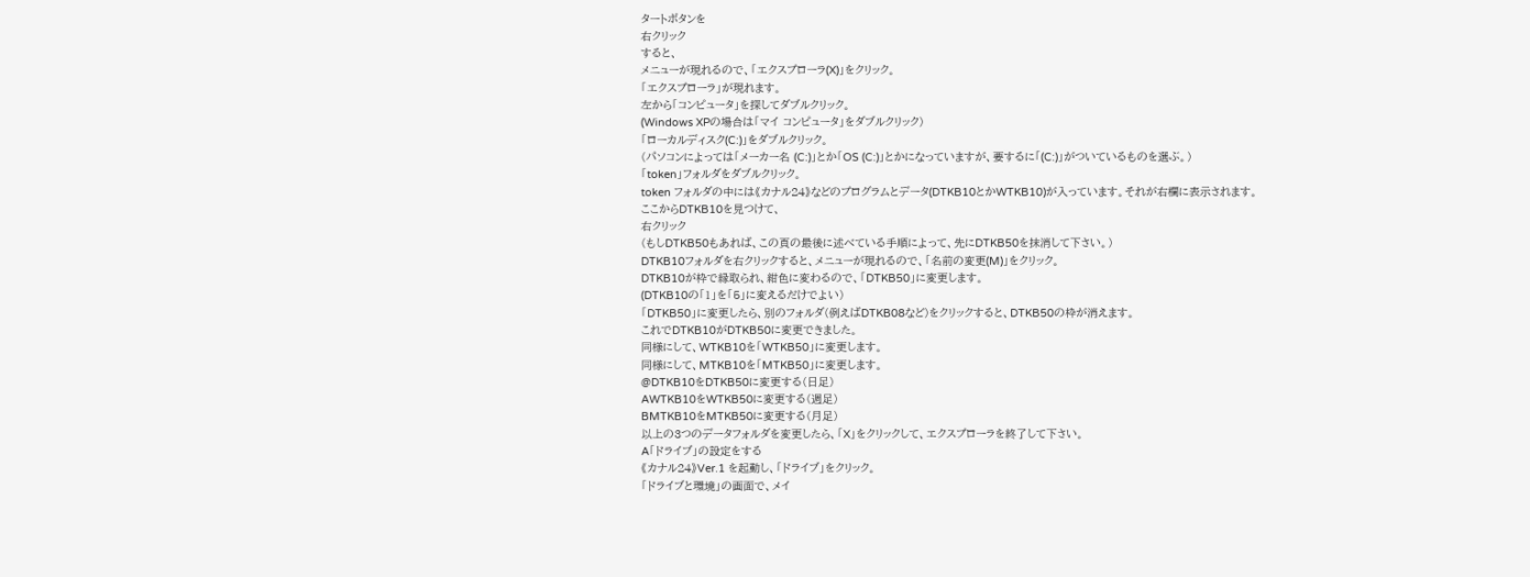タートボタンを
右クリック
すると、
メニューが現れるので、「エクスプローラ(X)」をクリック。
「エクスプローラ」が現れます。
左から「コンピュータ」を探してダブルクリック。
(Windows XPの場合は「マイ コンピュータ」をダブルクリック)
「ローカルディスク(C:)」をダブルクリック。
(パソコンによっては「メーカー名 (C:)」とか「OS (C:)」とかになっていますが、要するに「(C:)」がついているものを選ぶ。)
「token」フォルダをダブルクリック。
token フォルダの中には《カナル24》などのプログラムとデータ(DTKB10とかWTKB10)が入っています。それが右欄に表示されます。
ここからDTKB10を見つけて、
右クリック
(もしDTKB50もあれば、この頁の最後に述べている手順によって、先にDTKB50を抹消して下さい。)
DTKB10フォルダを右クリックすると、メニューが現れるので、「名前の変更(M)」をクリック。
DTKB10が枠で縁取られ、紺色に変わるので、「DTKB50」に変更します。
(DTKB10の「1」を「5」に変えるだけでよい)
「DTKB50」に変更したら、別のフォルダ(例えばDTKB08など)をクリックすると、DTKB50の枠が消えます。
これでDTKB10がDTKB50に変更できました。
同様にして、WTKB10を「WTKB50」に変更します。
同様にして、MTKB10を「MTKB50」に変更します。
@DTKB10をDTKB50に変更する(日足)
AWTKB10をWTKB50に変更する(週足)
BMTKB10をMTKB50に変更する(月足)
以上の3つのデータフォルダを変更したら、「X」をクリックして、エクスプローラを終了して下さい。
A「ドライブ」の設定をする
《カナル24》Ver.1 を起動し、「ドライブ」をクリック。
「ドライブと環境」の画面で、メイ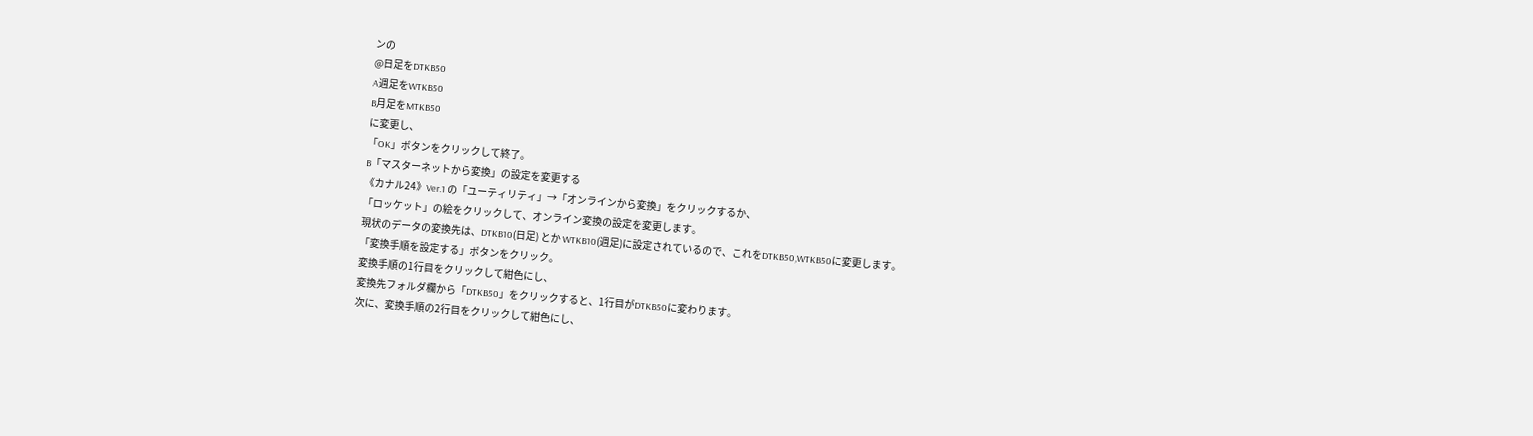ンの
@日足をDTKB50
A週足をWTKB50
B月足をMTKB50
に変更し、
「OK」ボタンをクリックして終了。
B「マスターネットから変換」の設定を変更する
《カナル24》Ver.1 の「ユーティリティ」→「オンラインから変換」をクリックするか、
「ロッケット」の絵をクリックして、オンライン変換の設定を変更します。
現状のデータの変換先は、DTKB10(日足) とか WTKB10(週足)に設定されているので、これをDTKB50,WTKB50に変更します。
「変換手順を設定する」ボタンをクリック。
変換手順の1行目をクリックして紺色にし、
変換先フォルダ欄から「DTKB50」をクリックすると、1行目がDTKB50に変わります。
次に、変換手順の2行目をクリックして紺色にし、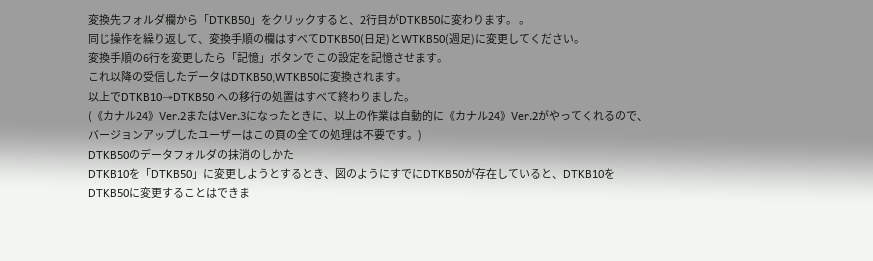変換先フォルダ欄から「DTKB50」をクリックすると、2行目がDTKB50に変わります。 。
同じ操作を繰り返して、変換手順の欄はすべてDTKB50(日足)とWTKB50(週足)に変更してください。
変換手順の6行を変更したら「記憶」ボタンで この設定を記憶させます。
これ以降の受信したデータはDTKB50,WTKB50に変換されます。
以上でDTKB10→DTKB50 への移行の処置はすべて終わりました。
(《カナル24》Ver.2またはVer.3になったときに、以上の作業は自動的に《カナル24》Ver.2がやってくれるので、バージョンアップしたユーザーはこの頁の全ての処理は不要です。)
DTKB50のデータフォルダの抹消のしかた
DTKB10を「DTKB50」に変更しようとするとき、図のようにすでにDTKB50が存在していると、DTKB10をDTKB50に変更することはできま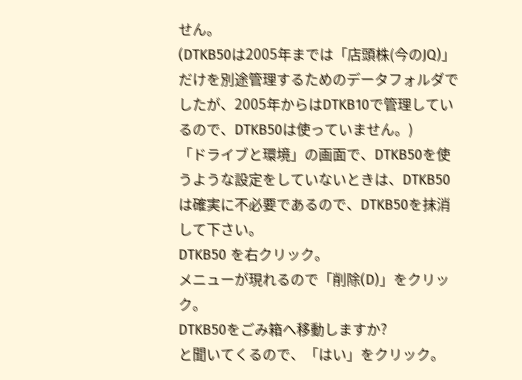せん。
(DTKB50は2005年までは「店頭株(今のJQ)」だけを別途管理するためのデータフォルダでしたが、2005年からはDTKB10で管理しているので、DTKB50は使っていません。)
「ドライブと環境」の画面で、DTKB50を使うような設定をしていないときは、DTKB50は確実に不必要であるので、DTKB50を抹消して下さい。
DTKB50 を右クリック。
メニューが現れるので「削除(D)」をクリック。
DTKB50をごみ箱へ移動しますか?
と聞いてくるので、「はい」をクリック。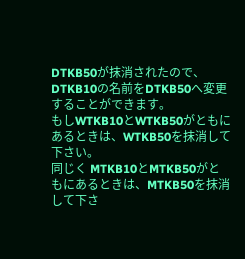DTKB50が抹消されたので、DTKB10の名前をDTKB50へ変更することができます。
もしWTKB10とWTKB50がともにあるときは、WTKB50を抹消して下さい。
同じく MTKB10とMTKB50がともにあるときは、MTKB50を抹消して下さ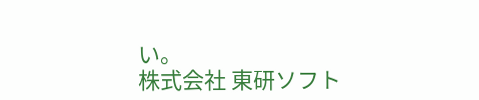い。
株式会社 東研ソフト